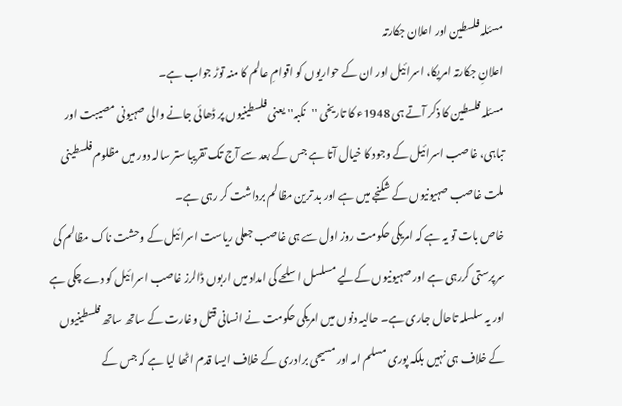مسئلہ فلسطین اور اعلان جکارتہ
اعلانِ جکارتہ امریکا، اسرائیل اور ان کے حواریوں کو اقوامِ عالم کا منہ توڑ جواب ہے۔
مسئلہ فلسطین کا ذکر آتے ہی 1948ء کا تاریخی ''نکبہ'' یعنی فلسطینیوں پر ڈھائی جانے والی صہیونی مصیبت اور تباہی، غاصب اسرائیل کے وجود کا خیال آتا ہے جس کے بعد سے آج تک تقریبا ستر سالہ دور میں مظلوم فلسطینی ملت غاصب صہیونیوں کے شکنجے میں ہے اور بد ترین مظالم برداشت کر رہی ہے۔
خاص بات تو یہ ہے کہ امریکی حکومت روز اول سے ہی غاصب جعلی ریاست اسرائیل کے وحشت ناک مظالم کی سرپرستی کررہی ہے اور صہیونیوں کےلیے مسلسل اسلحے کی امداد میں اربوں ڈالرز غاصب اسرائیل کو دے چکی ہے اور یہ سلسلہ تاحال جاری ہے۔ حالیہ دنوں میں امریکی حکومت نے انسانی قتل وغارت کے ساتھ ساتھ فلسطینیوں کے خلاف ہی نہیں بلکہ پوری مسلم امہ اور مسیحی برادری کے خلاف ایسا قدم اٹھا لیا ہے کہ جس کے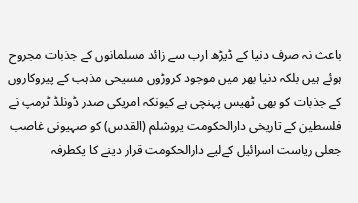باعث نہ صرف دنیا کے ڈیڑھ ارب سے زائد مسلمانوں کے جذبات مجروح ہوئے ہیں بلکہ دنیا بھر میں موجود کروڑوں مسیحی مذہب کے پیروکاروں کے جذبات کو بھی ٹھیس پہنچی ہے کیونکہ امریکی صدر ڈونلڈ ٹرمپ نے فلسطین کے تاریخی دارالحکومت یروشلم (القدس) کو صہیونی غاصب جعلی ریاست اسرائیل کےلیے دارالحکومت قرار دینے کا یکطرفہ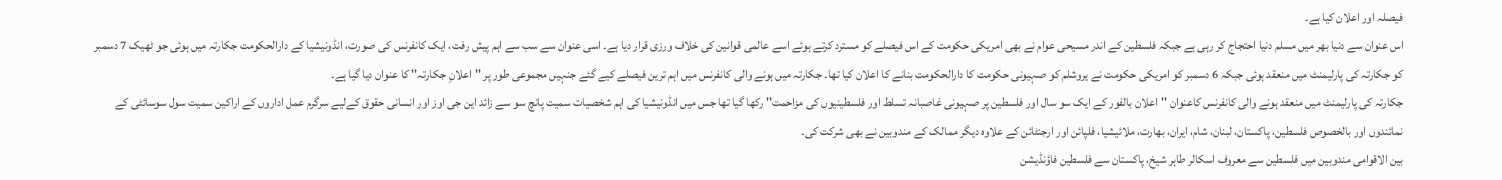فیصلہ اور اعلان کیا ہے۔
اس عنوان سے دنیا بھر میں مسلم دنیا احتجاج کر رہی ہے جبکہ فلسطین کے اندر مسیحی عوام نے بھی امریکی حکومت کے اس فیصلے کو مسترد کرتے ہوئے اسے عالمی قوانین کی خلاف ورزی قرار دیا ہے۔ اسی عنوان سے سب سے اہم پیش رفت، ایک کانفرنس کی صورت، انڈونیشیا کے دارالحکومت جکارتہ میں ہوئی جو ٹھیک 7 دسمبر کو جکارتہ کی پارلیمنٹ میں منعقد ہوئی جبکہ 6 دسمبر کو امریکی حکومت نے یروشلم کو صہیونی حکومت کا دارالحکومت بنانے کا اعلان کیا تھا۔ جکارتہ میں ہونے والی کانفرنس میں اہم ترین فیصلے کیے گئے جنہیں مجموعی طور پر ''اعلانِ جکارتہ'' کا عنوان دیا گیا ہے۔
جکارتہ کی پارلیمنٹ میں منعقد ہونے والی کانفرنس کاعنوان ''اعلان بالفور کے ایک سو سال اور فلسطین پر صہیونی غاصبانہ تسلط اور فلسطینیوں کی مزاحمت'' رکھا گیا تھا جس میں انڈونیشیا کی اہم شخصیات سمیت پانچ سو سے زائد این جی اوز اور انسانی حقوق کےلیے سرگرم عمل اداروں کے اراکین سمیت سول سوسائٹی کے نمائندوں اور بالخصوص فلسطین، پاکستان، لبنان، شام، ایران، بھارت، ملائیشیا، فلپائن اور ارجنٹائن کے علاوہ دیگر ممالک کے مندوبین نے بھی شرکت کی۔
بین الاقوامی مندوبین میں فلسطین سے معروف اسکالر طاہر شیخ، پاکستان سے فلسطین فاؤنڈیشن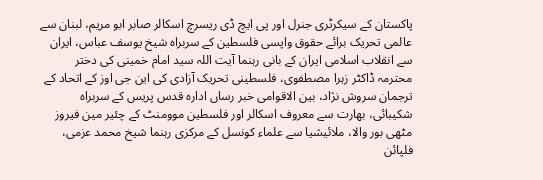پاکستان کے سیکرٹری جنرل اور پی ایچ ڈی ریسرچ اسکالر صابر ابو مریم، لبنان سے عالمی تحریک برائے حقوق واپسی فلسطین کے سربراہ شیخ یوسف عباس، ایران سے انقلاب اسلامی ایران کے بانی رہنما آیت اللہ سید امام خمینی کی دختر محترمہ ڈاکٹر زہرا مصطفوی، فلسطینی تحریک آزادی کی این جی اوز کے اتحاد کے ترجمان سروش نژاد، بین الاقوامی خبر رساں ادارہ قدس پریس کے سربراہ شکیبائی، بھارت سے معروف اسکالر اور فلسطین موومنٹ کے چئیر مین فیروز مٹھی بور والا، ملائیشیا سے علماء کونسل کے مرکزی رہنما شیخ محمد عزمی، فلپائن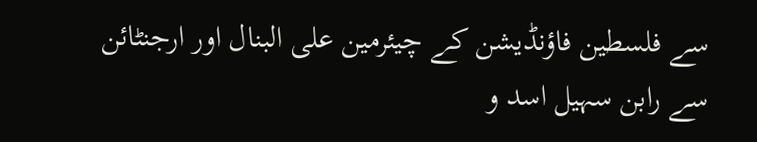سے فلسطین فاؤنڈیشن کے چیئرمین علی البنال اور ارجنٹائن سے رابن سہیل اسد و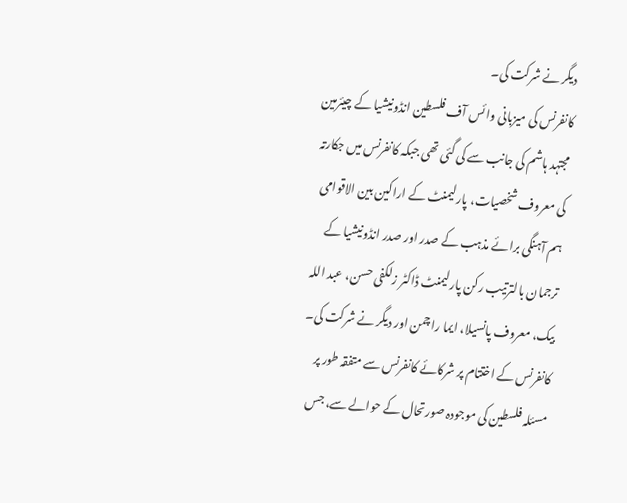دیگر نے شرکت کی۔
کانفرنس کی میزبانی وائس آف فلسطین انڈونیشیا کے چیئرمین مجتہد ہاشم کی جانب سے کی گئی تھی جبکہ کانفرنس میں جکارتہ کی معروف شخصیات، پارلیمنٹ کے اراکین بین الاقوامی ہم آہنگی برائے مذہب کے صدر اور صدر انڈونیشیا کے ترجمان بالترتیب رکن پارلیمنٹ ڈاکٹر زلکفی حسن، عبد اللہ بیک، معروف پانسیلا، ایما راچمن اور دیگر نے شرکت کی۔
کانفرنس کے اختتام پر شرکائے کانفرنس سے متفقہ طور پر مسئلہ فلسطین کی موجودہ صورتحال کے حوالے سے، جس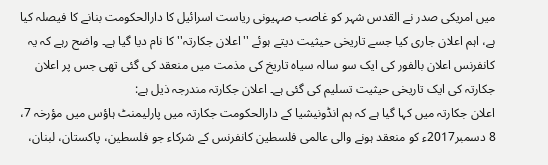میں امریکی صدر نے القدس شہر کو غاصب صہیونی ریاست اسرائیل کا دارالحکومت بنانے کا فیصلہ کیا ہے، اہم اعلان جاری کیا جسے تاریخی حیثیت دیتے ہوئے ''اعلان جکارتہ'' کا نام دیا گیا ہے۔ واضح رہے کہ یہ کانفرنس اعلان بالفور کی ایک سو سالہ سیاہ تاریخ کی مذمت میں منعقد کی گئی تھی جس پر اعلان جکارتہ کی ایک تاریخی حیثیت تسلیم کی گئی ہے۔ اعلان جکارتہ مندرجہ ذیل ہے:
اعلان جکارتہ میں کہا گیا ہے کہ ہم انڈونیشیا کے دارالحکومت جکارتہ میں پارلیمنٹ ہاؤس میں مؤرخہ 7، 8 دسمبر2017ء کو منعقد ہونے والی عالمی فلسطین کانفرنس کے شرکاء جو فلسطین، پاکستان، لبنان،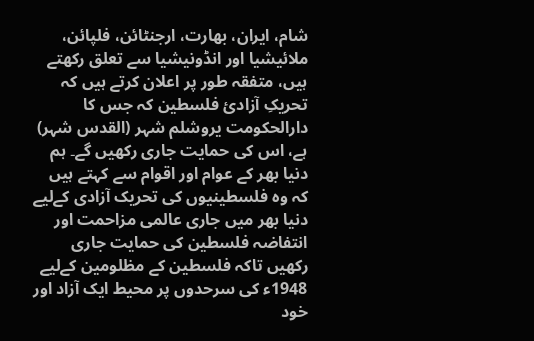شام، ایران، بھارت، ارجنٹائن، فلپائن، ملائیشیا اور انڈونیشیا سے تعلق رکھتے ہیں، متفقہ طور پر اعلان کرتے ہیں کہ تحریکِ آزادئ فلسطین کہ جس کا دارالحکومت یروشلم شہر (القدس شہر) ہے، اس کی حمایت جاری رکھیں گے۔ ہم دنیا بھر کے عوام اور اقوام سے کہتے ہیں کہ وہ فلسطینیوں کی تحریک آزادی کےلیے دنیا بھر میں جاری عالمی مزاحمت اور انتفاضہ فلسطین کی حمایت جاری رکھیں تاکہ فلسطین کے مظلومین کےلیے 1948ء کی سرحدوں پر محیط ایک آزاد اور خود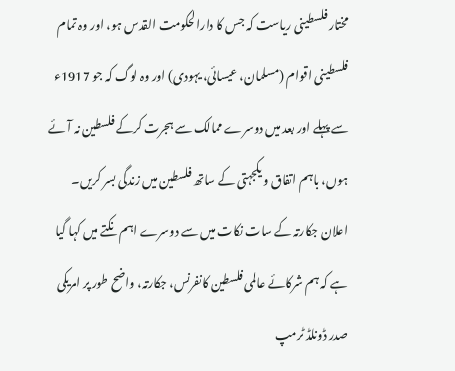مختار فلسطینی ریاست کہ جس کا دارالحکومت القدس ہو، اور وہ تمام فلسطینی اقوام (مسلمان، عیسائی، یہودی) اور وہ لوگ کہ جو 1917ء سے پہلے اور بعد میں دوسرے ممالک سے ہجرت کرکے فلسطین نہ آئے ہوں، باہم اتفاق و یکجہتی کے ساتھ فلسطین میں زندگی بسر کریں۔
اعلان جکارتہ کے سات نکات میں سے دوسرے اہم نکتے میں کہا گیا ہے کہ ہم شرکائے عالمی فلسطین کانفرنس، جکارتہ، واضح طور پر امریکی صدر ڈونلڈ ٹرمپ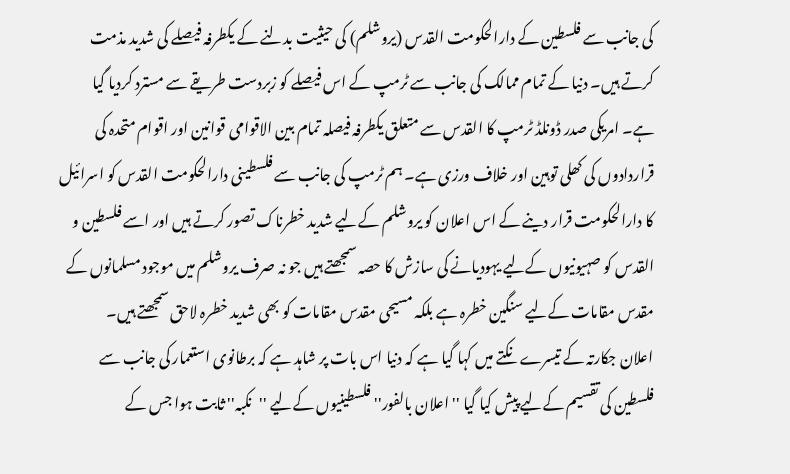کی جانب سے فلسطین کے دارالحکومت القدس (یروشلم) کی حیثیت بدلنے کے یکطرفہ فیصلے کی شدید مذمت کرتے ہیں۔ دنیا کے تمام ممالک کی جانب سے ٹرمپ کے اس فیصلے کو زبردست طریقے سے مسترد کردیا گیا ہے۔ امریکی صدر ڈونلڈ ٹرمپ کا القدس سے متعلق یکطرفہ فیصلہ تمام بین الاقوامی قوانین اور اقوام متحدہ کی قراردادوں کی کھلی توہین اور خلاف ورزی ہے۔ ہم ٹرمپ کی جانب سے فلسطینی دارالحکومت القدس کو اسرائیل کا دارالحکومت قرار دینے کے اس اعلان کو یروشلم کےلیے شدید خطرناک تصور کرتے ہیں اور اسے فلسطین و القدس کو صہیونیوں کےلیے یہودیانے کی سازش کا حصہ سمجھتے ہیں جو نہ صرف یروشلم میں موجود مسلمانوں کے مقدس مقامات کےلیے سنگین خطرہ ہے بلکہ مسیحی مقدس مقامات کو بھی شدید خطرہ لاحق سمجھتے ہیں۔
اعلان جکارتہ کے تیسرے نکتے میں کہا گیا ہے کہ دنیا اس بات پر شاہد ہے کہ برطانوی استعمار کی جانب سے فلسطین کی تقسیم کےلیے پیش کیا گیا ''اعلان بالفور'' فلسطینیوں کےلیے ''نکبہ'' ثابت ہوا جس کے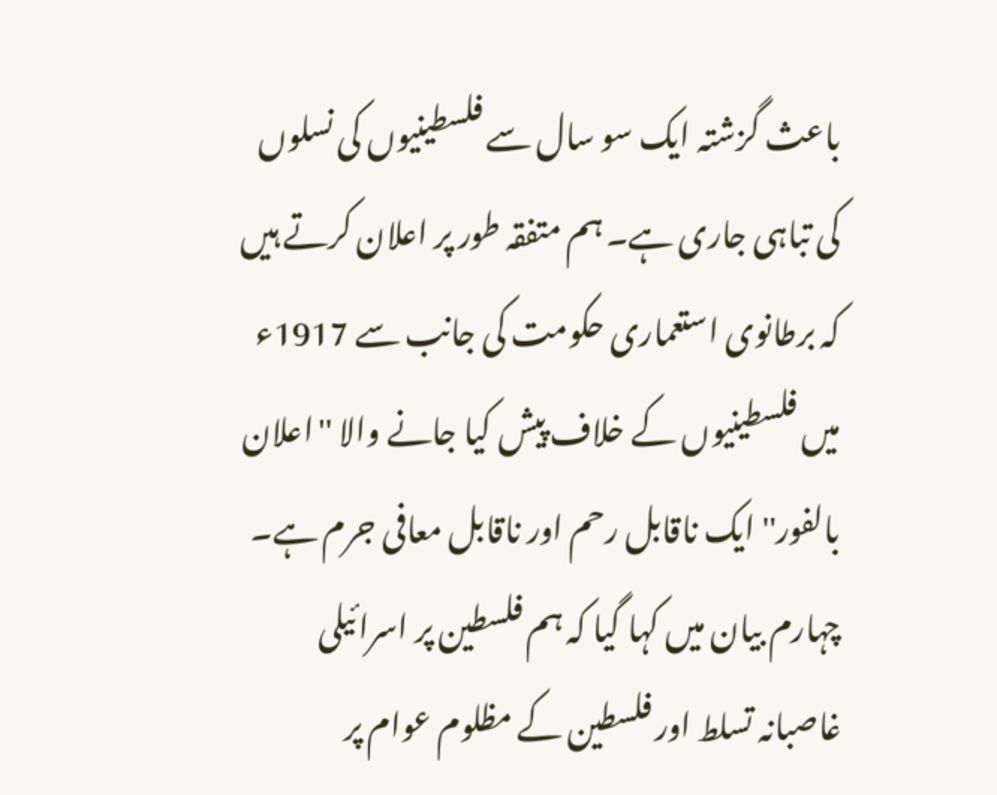باعث گزشتہ ایک سو سال سے فلسطینیوں کی نسلوں کی تباہی جاری ہے۔ ہم متفقہ طور پر اعلان کرتے ہیں کہ برطانوی استعماری حکومت کی جانب سے 1917ء میں فلسطینیوں کے خلاف پیش کیا جانے والا ''اعلان بالفور'' ایک ناقابل رحم اور ناقابل معافی جرم ہے۔
چہارم بیان میں کہا گیا کہ ہم فلسطین پر اسرائیلی غاصبانہ تسلط اور فلسطین کے مظلوم عوام پر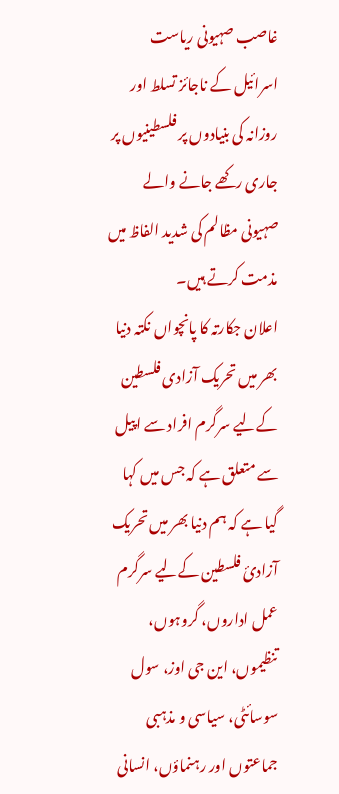غاصب صہیونی ریاست اسرائیل کے ناجائز تسلط اور روزانہ کی بنیادوں پر فلسطینیوں پر جاری رکھے جانے والے صہیونی مظالم کی شدید الفاظ میں مذمت کرتے ہیں۔
اعلان جکارتہ کا پانچواں نکتہ دنیا بھر میں تحریک آزادی فلسطین کےلیے سرگرم افراد سے اپیل سے متعلق ہے کہ جس میں کہا گیا ہے کہ ہم دنیا بھر میں تحریک آزادئ فلسطین کےلیے سرگرم عمل اداروں، گروہوں، تنظیموں، این جی اوز، سول سوسائٹی، سیاسی و مذہبی جماعتوں اور رہنماؤں، انسانی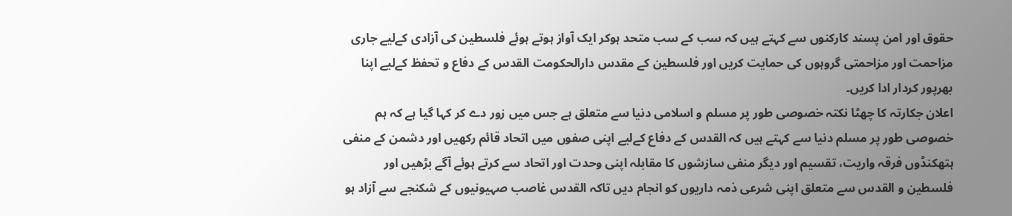حقوق اور امن پسند کارکنوں سے کہتے ہیں کہ سب کے سب متحد ہوکر ایک آواز ہوتے ہوئے فلسطین کی آزادی کےلیے جاری مزاحمت اور مزاحمتی گروہوں کی حمایت کریں اور فلسطین کے مقدس دارالحکومت القدس کے دفاع و تحفظ کےلیے اپنا بھرپور کردار ادا کریں۔
اعلان جکارتہ کا چھٹا نکتہ خصوصی طور پر مسلم و اسلامی دنیا سے متعلق ہے جس میں زور دے کر کہا گیا ہے کہ ہم خصوصی طور پر مسلم دنیا سے کہتے ہیں کہ القدس کے دفاع کےلیے اپنی صفوں میں اتحاد قائم رکھیں اور دشمن کے منفی ہتھکنڈوں فرقہ واریت، تقسیم اور دیگر منفی سازشوں کا مقابلہ اپنی وحدت اور اتحاد سے کرتے ہوئے آگے بڑھیں اور فلسطین و القدس سے متعلق اپنی شرعی ذمہ داریوں کو انجام دیں تاکہ القدس غاصب صہیونیوں کے شکنجے سے آزاد ہو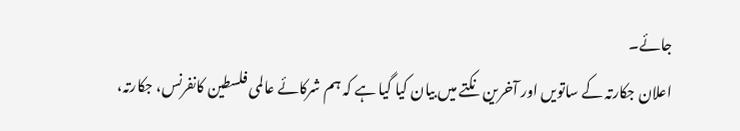جائے۔
اعلان جکارتہ کے ساتویں اور آخرین نکتے میں بیان کیا گیا ہے کہ ہم شرکائے عالمی فلسطین کانفرنس، جکارتہ،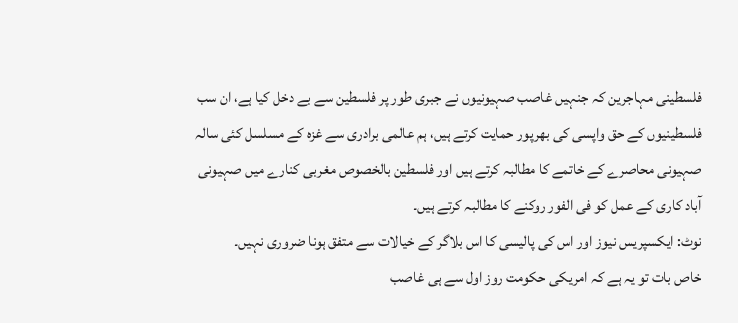فلسطینی مہاجرین کہ جنہیں غاصب صہیونیوں نے جبری طور پر فلسطین سے بے دخل کیا ہے، ان سب فلسطینیوں کے حق واپسی کی بھرپور حمایت کرتے ہیں، ہم عالمی برادری سے غزہ کے مسلسل کئی سالہ صہیونی محاصرے کے خاتمے کا مطالبہ کرتے ہیں اور فلسطین بالخصوص مغربی کنارے میں صہیونی آباد کاری کے عمل کو فی الفور روکنے کا مطالبہ کرتے ہیں۔
نوٹ: ایکسپریس نیوز اور اس کی پالیسی کا اس بلاگر کے خیالات سے متفق ہونا ضروری نہیں۔
خاص بات تو یہ ہے کہ امریکی حکومت روز اول سے ہی غاصب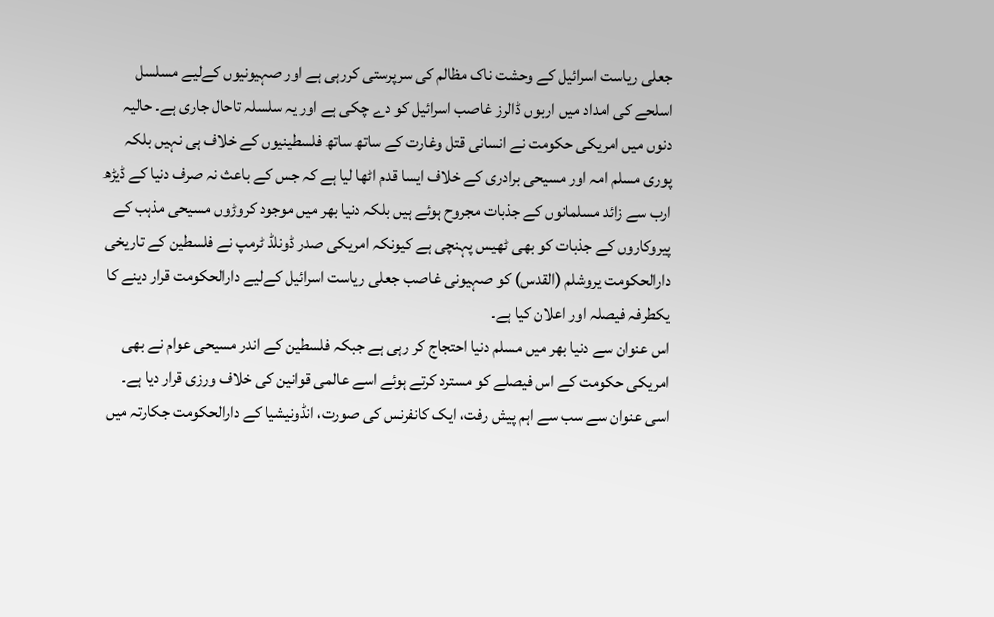جعلی ریاست اسرائیل کے وحشت ناک مظالم کی سرپرستی کررہی ہے اور صہیونیوں کےلیے مسلسل اسلحے کی امداد میں اربوں ڈالرز غاصب اسرائیل کو دے چکی ہے اور یہ سلسلہ تاحال جاری ہے۔ حالیہ دنوں میں امریکی حکومت نے انسانی قتل وغارت کے ساتھ ساتھ فلسطینیوں کے خلاف ہی نہیں بلکہ پوری مسلم امہ اور مسیحی برادری کے خلاف ایسا قدم اٹھا لیا ہے کہ جس کے باعث نہ صرف دنیا کے ڈیڑھ ارب سے زائد مسلمانوں کے جذبات مجروح ہوئے ہیں بلکہ دنیا بھر میں موجود کروڑوں مسیحی مذہب کے پیروکاروں کے جذبات کو بھی ٹھیس پہنچی ہے کیونکہ امریکی صدر ڈونلڈ ٹرمپ نے فلسطین کے تاریخی دارالحکومت یروشلم (القدس) کو صہیونی غاصب جعلی ریاست اسرائیل کےلیے دارالحکومت قرار دینے کا یکطرفہ فیصلہ اور اعلان کیا ہے۔
اس عنوان سے دنیا بھر میں مسلم دنیا احتجاج کر رہی ہے جبکہ فلسطین کے اندر مسیحی عوام نے بھی امریکی حکومت کے اس فیصلے کو مسترد کرتے ہوئے اسے عالمی قوانین کی خلاف ورزی قرار دیا ہے۔ اسی عنوان سے سب سے اہم پیش رفت، ایک کانفرنس کی صورت، انڈونیشیا کے دارالحکومت جکارتہ میں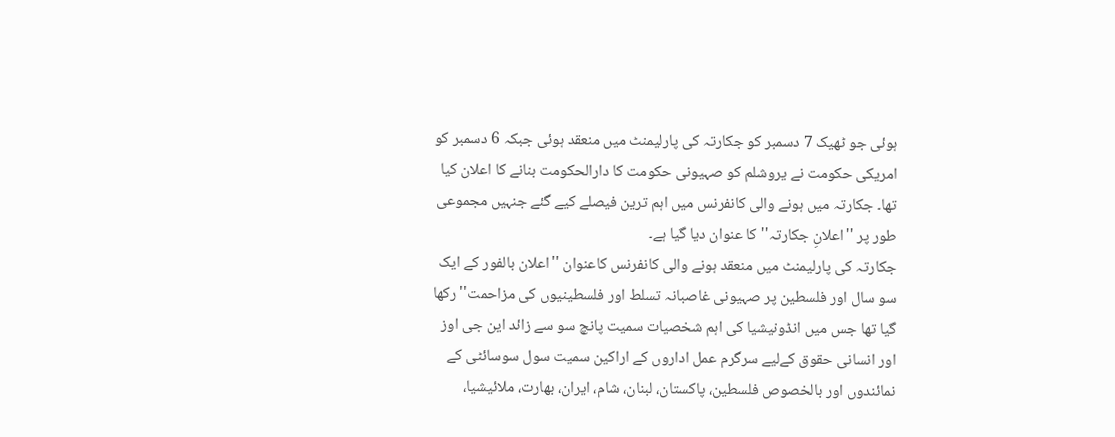ہوئی جو ٹھیک 7 دسمبر کو جکارتہ کی پارلیمنٹ میں منعقد ہوئی جبکہ 6 دسمبر کو امریکی حکومت نے یروشلم کو صہیونی حکومت کا دارالحکومت بنانے کا اعلان کیا تھا۔ جکارتہ میں ہونے والی کانفرنس میں اہم ترین فیصلے کیے گئے جنہیں مجموعی طور پر ''اعلانِ جکارتہ'' کا عنوان دیا گیا ہے۔
جکارتہ کی پارلیمنٹ میں منعقد ہونے والی کانفرنس کاعنوان ''اعلان بالفور کے ایک سو سال اور فلسطین پر صہیونی غاصبانہ تسلط اور فلسطینیوں کی مزاحمت'' رکھا گیا تھا جس میں انڈونیشیا کی اہم شخصیات سمیت پانچ سو سے زائد این جی اوز اور انسانی حقوق کےلیے سرگرم عمل اداروں کے اراکین سمیت سول سوسائٹی کے نمائندوں اور بالخصوص فلسطین، پاکستان، لبنان، شام، ایران، بھارت، ملائیشیا،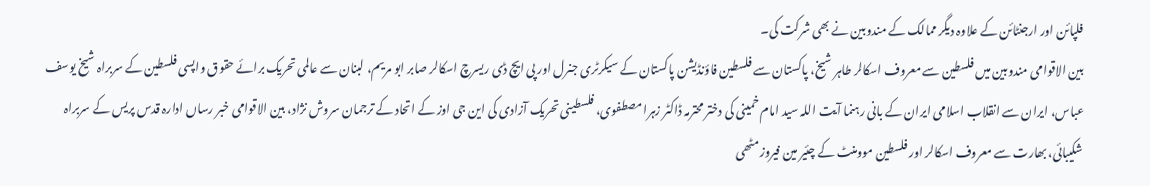فلپائن اور ارجنٹائن کے علاوہ دیگر ممالک کے مندوبین نے بھی شرکت کی۔
بین الاقوامی مندوبین میں فلسطین سے معروف اسکالر طاہر شیخ، پاکستان سے فلسطین فاؤنڈیشن پاکستان کے سیکرٹری جنرل اور پی ایچ ڈی ریسرچ اسکالر صابر ابو مریم، لبنان سے عالمی تحریک برائے حقوق واپسی فلسطین کے سربراہ شیخ یوسف عباس، ایران سے انقلاب اسلامی ایران کے بانی رہنما آیت اللہ سید امام خمینی کی دختر محترمہ ڈاکٹر زہرا مصطفوی، فلسطینی تحریک آزادی کی این جی اوز کے اتحاد کے ترجمان سروش نژاد، بین الاقوامی خبر رساں ادارہ قدس پریس کے سربراہ شکیبائی، بھارت سے معروف اسکالر اور فلسطین موومنٹ کے چئیر مین فیروز مٹھی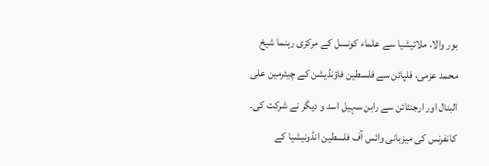بور والا، ملائیشیا سے علماء کونسل کے مرکزی رہنما شیخ محمد عزمی، فلپائن سے فلسطین فاؤنڈیشن کے چیئرمین علی البنال اور ارجنٹائن سے رابن سہیل اسد و دیگر نے شرکت کی۔
کانفرنس کی میزبانی وائس آف فلسطین انڈونیشیا کے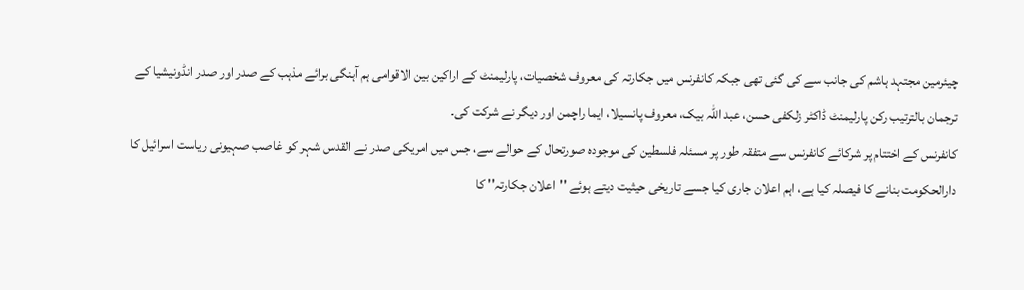چیئرمین مجتہد ہاشم کی جانب سے کی گئی تھی جبکہ کانفرنس میں جکارتہ کی معروف شخصیات، پارلیمنٹ کے اراکین بین الاقوامی ہم آہنگی برائے مذہب کے صدر اور صدر انڈونیشیا کے ترجمان بالترتیب رکن پارلیمنٹ ڈاکٹر زلکفی حسن، عبد اللہ بیک، معروف پانسیلا، ایما راچمن اور دیگر نے شرکت کی۔
کانفرنس کے اختتام پر شرکائے کانفرنس سے متفقہ طور پر مسئلہ فلسطین کی موجودہ صورتحال کے حوالے سے، جس میں امریکی صدر نے القدس شہر کو غاصب صہیونی ریاست اسرائیل کا دارالحکومت بنانے کا فیصلہ کیا ہے، اہم اعلان جاری کیا جسے تاریخی حیثیت دیتے ہوئے ''اعلان جکارتہ'' کا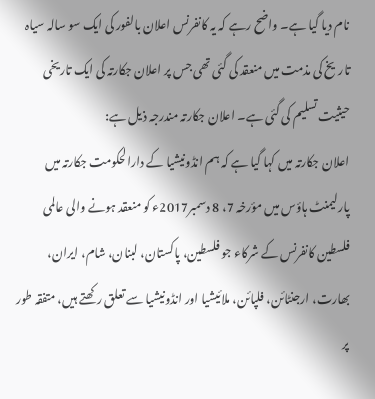نام دیا گیا ہے۔ واضح رہے کہ یہ کانفرنس اعلان بالفور کی ایک سو سالہ سیاہ تاریخ کی مذمت میں منعقد کی گئی تھی جس پر اعلان جکارتہ کی ایک تاریخی حیثیت تسلیم کی گئی ہے۔ اعلان جکارتہ مندرجہ ذیل ہے:
اعلان جکارتہ میں کہا گیا ہے کہ ہم انڈونیشیا کے دارالحکومت جکارتہ میں پارلیمنٹ ہاؤس میں مؤرخہ 7، 8 دسمبر2017ء کو منعقد ہونے والی عالمی فلسطین کانفرنس کے شرکاء جو فلسطین، پاکستان، لبنان، شام، ایران، بھارت، ارجنٹائن، فلپائن، ملائیشیا اور انڈونیشیا سے تعلق رکھتے ہیں، متفقہ طور پر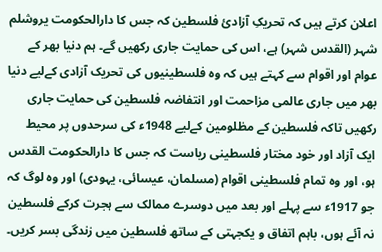اعلان کرتے ہیں کہ تحریکِ آزادئ فلسطین کہ جس کا دارالحکومت یروشلم شہر (القدس شہر) ہے، اس کی حمایت جاری رکھیں گے۔ ہم دنیا بھر کے عوام اور اقوام سے کہتے ہیں کہ وہ فلسطینیوں کی تحریک آزادی کےلیے دنیا بھر میں جاری عالمی مزاحمت اور انتفاضہ فلسطین کی حمایت جاری رکھیں تاکہ فلسطین کے مظلومین کےلیے 1948ء کی سرحدوں پر محیط ایک آزاد اور خود مختار فلسطینی ریاست کہ جس کا دارالحکومت القدس ہو، اور وہ تمام فلسطینی اقوام (مسلمان، عیسائی، یہودی) اور وہ لوگ کہ جو 1917ء سے پہلے اور بعد میں دوسرے ممالک سے ہجرت کرکے فلسطین نہ آئے ہوں، باہم اتفاق و یکجہتی کے ساتھ فلسطین میں زندگی بسر کریں۔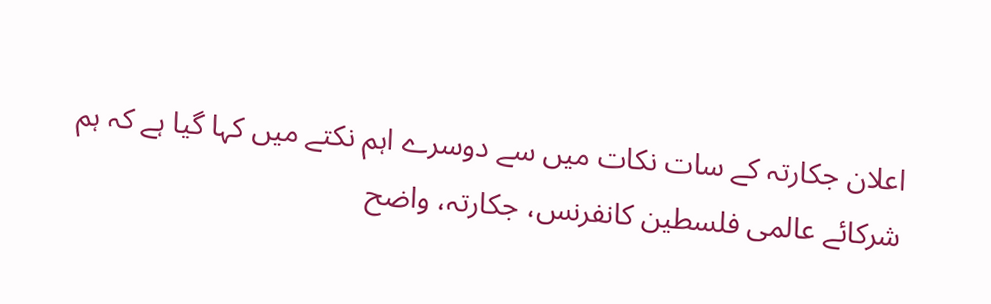اعلان جکارتہ کے سات نکات میں سے دوسرے اہم نکتے میں کہا گیا ہے کہ ہم شرکائے عالمی فلسطین کانفرنس، جکارتہ، واضح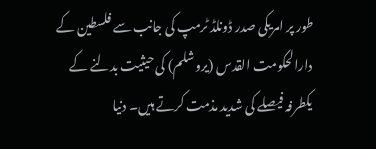طور پر امریکی صدر ڈونلڈ ٹرمپ کی جانب سے فلسطین کے دارالحکومت القدس (یروشلم) کی حیثیت بدلنے کے یکطرفہ فیصلے کی شدید مذمت کرتے ہیں۔ دنیا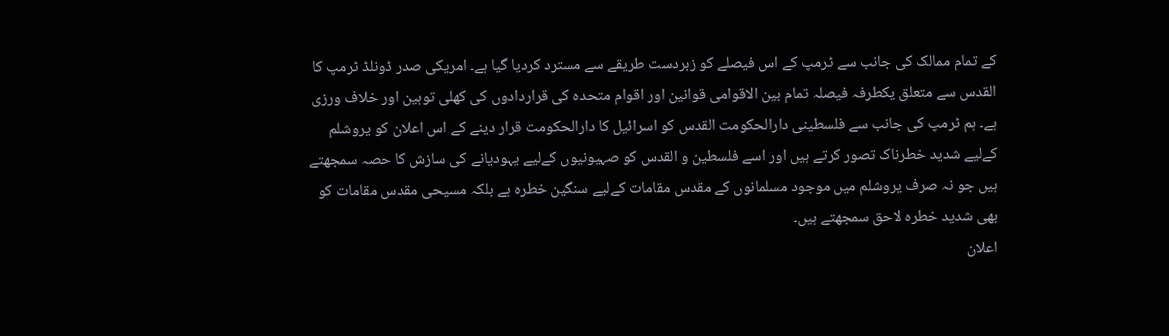کے تمام ممالک کی جانب سے ٹرمپ کے اس فیصلے کو زبردست طریقے سے مسترد کردیا گیا ہے۔ امریکی صدر ڈونلڈ ٹرمپ کا القدس سے متعلق یکطرفہ فیصلہ تمام بین الاقوامی قوانین اور اقوام متحدہ کی قراردادوں کی کھلی توہین اور خلاف ورزی ہے۔ ہم ٹرمپ کی جانب سے فلسطینی دارالحکومت القدس کو اسرائیل کا دارالحکومت قرار دینے کے اس اعلان کو یروشلم کےلیے شدید خطرناک تصور کرتے ہیں اور اسے فلسطین و القدس کو صہیونیوں کےلیے یہودیانے کی سازش کا حصہ سمجھتے ہیں جو نہ صرف یروشلم میں موجود مسلمانوں کے مقدس مقامات کےلیے سنگین خطرہ ہے بلکہ مسیحی مقدس مقامات کو بھی شدید خطرہ لاحق سمجھتے ہیں۔
اعلان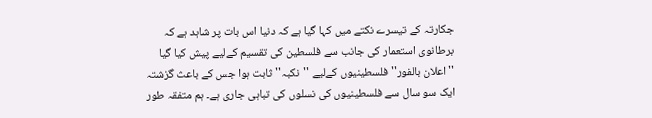جکارتہ کے تیسرے نکتے میں کہا گیا ہے کہ دنیا اس بات پر شاہد ہے کہ برطانوی استعمار کی جانب سے فلسطین کی تقسیم کےلیے پیش کیا گیا ''اعلان بالفور'' فلسطینیوں کےلیے ''نکبہ'' ثابت ہوا جس کے باعث گزشتہ ایک سو سال سے فلسطینیوں کی نسلوں کی تباہی جاری ہے۔ ہم متفقہ طور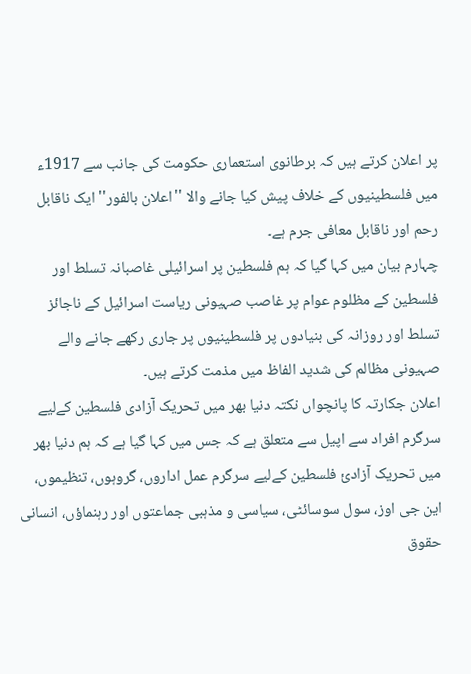پر اعلان کرتے ہیں کہ برطانوی استعماری حکومت کی جانب سے 1917ء میں فلسطینیوں کے خلاف پیش کیا جانے والا ''اعلان بالفور'' ایک ناقابل رحم اور ناقابل معافی جرم ہے۔
چہارم بیان میں کہا گیا کہ ہم فلسطین پر اسرائیلی غاصبانہ تسلط اور فلسطین کے مظلوم عوام پر غاصب صہیونی ریاست اسرائیل کے ناجائز تسلط اور روزانہ کی بنیادوں پر فلسطینیوں پر جاری رکھے جانے والے صہیونی مظالم کی شدید الفاظ میں مذمت کرتے ہیں۔
اعلان جکارتہ کا پانچواں نکتہ دنیا بھر میں تحریک آزادی فلسطین کےلیے سرگرم افراد سے اپیل سے متعلق ہے کہ جس میں کہا گیا ہے کہ ہم دنیا بھر میں تحریک آزادئ فلسطین کےلیے سرگرم عمل اداروں، گروہوں، تنظیموں، این جی اوز، سول سوسائٹی، سیاسی و مذہبی جماعتوں اور رہنماؤں، انسانی حقوق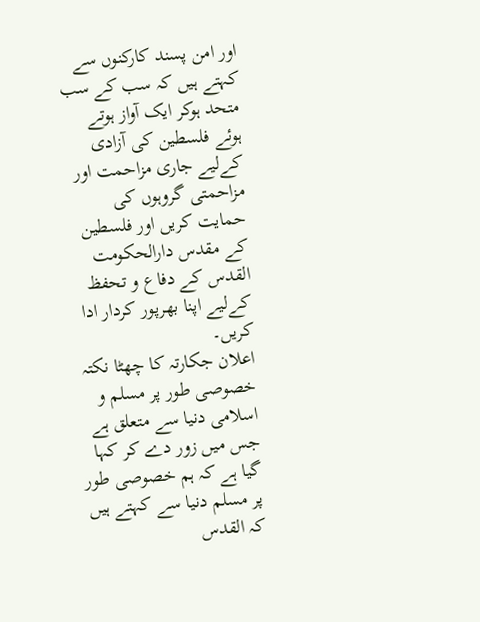اور امن پسند کارکنوں سے کہتے ہیں کہ سب کے سب متحد ہوکر ایک آواز ہوتے ہوئے فلسطین کی آزادی کےلیے جاری مزاحمت اور مزاحمتی گروہوں کی حمایت کریں اور فلسطین کے مقدس دارالحکومت القدس کے دفاع و تحفظ کےلیے اپنا بھرپور کردار ادا کریں۔
اعلان جکارتہ کا چھٹا نکتہ خصوصی طور پر مسلم و اسلامی دنیا سے متعلق ہے جس میں زور دے کر کہا گیا ہے کہ ہم خصوصی طور پر مسلم دنیا سے کہتے ہیں کہ القدس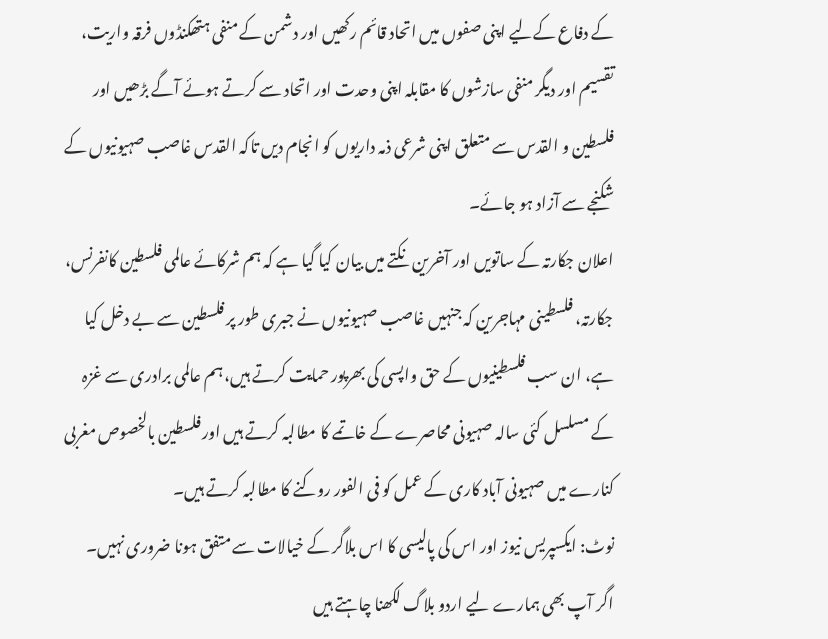کے دفاع کےلیے اپنی صفوں میں اتحاد قائم رکھیں اور دشمن کے منفی ہتھکنڈوں فرقہ واریت، تقسیم اور دیگر منفی سازشوں کا مقابلہ اپنی وحدت اور اتحاد سے کرتے ہوئے آگے بڑھیں اور فلسطین و القدس سے متعلق اپنی شرعی ذمہ داریوں کو انجام دیں تاکہ القدس غاصب صہیونیوں کے شکنجے سے آزاد ہو جائے۔
اعلان جکارتہ کے ساتویں اور آخرین نکتے میں بیان کیا گیا ہے کہ ہم شرکائے عالمی فلسطین کانفرنس، جکارتہ، فلسطینی مہاجرین کہ جنہیں غاصب صہیونیوں نے جبری طور پر فلسطین سے بے دخل کیا ہے، ان سب فلسطینیوں کے حق واپسی کی بھرپور حمایت کرتے ہیں، ہم عالمی برادری سے غزہ کے مسلسل کئی سالہ صہیونی محاصرے کے خاتمے کا مطالبہ کرتے ہیں اور فلسطین بالخصوص مغربی کنارے میں صہیونی آباد کاری کے عمل کو فی الفور روکنے کا مطالبہ کرتے ہیں۔
نوٹ: ایکسپریس نیوز اور اس کی پالیسی کا اس بلاگر کے خیالات سے متفق ہونا ضروری نہیں۔
اگر آپ بھی ہمارے لیے اردو بلاگ لکھنا چاہتے ہیں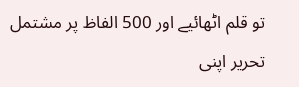تو قلم اٹھائیے اور 500 الفاظ پر مشتمل تحریر اپنی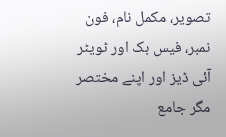تصویر، مکمل نام، فون نمبر، فیس بک اور ٹویٹر آئی ڈیز اور اپنے مختصر مگر جامع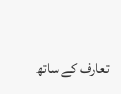تعارف کے ساتھ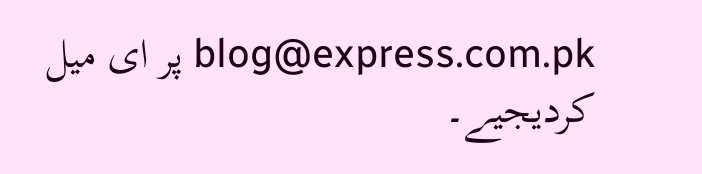blog@express.com.pk پر ای میل کردیجیے۔